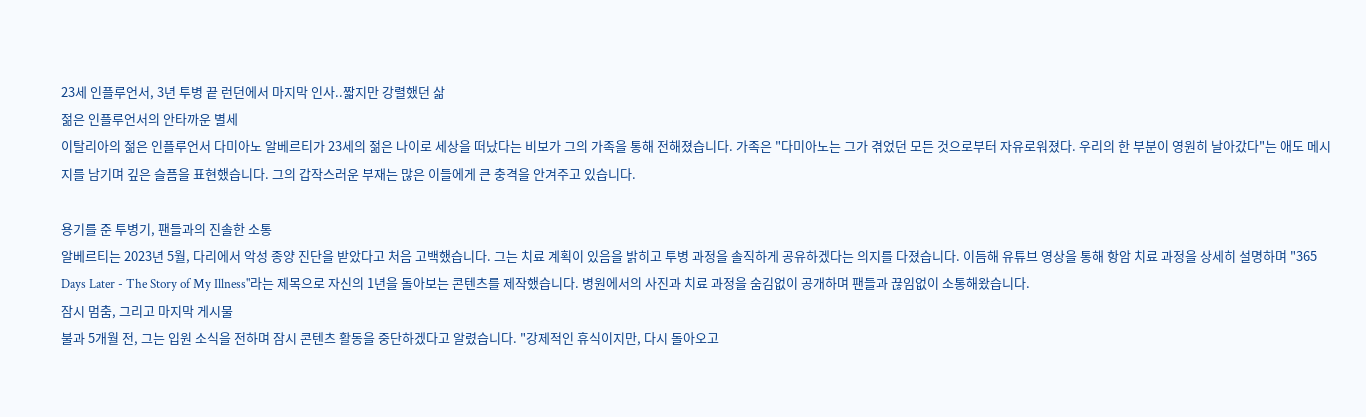23세 인플루언서, 3년 투병 끝 런던에서 마지막 인사..짧지만 강렬했던 삶
젊은 인플루언서의 안타까운 별세
이탈리아의 젊은 인플루언서 다미아노 알베르티가 23세의 젊은 나이로 세상을 떠났다는 비보가 그의 가족을 통해 전해졌습니다. 가족은 "다미아노는 그가 겪었던 모든 것으로부터 자유로워졌다. 우리의 한 부분이 영원히 날아갔다"는 애도 메시지를 남기며 깊은 슬픔을 표현했습니다. 그의 갑작스러운 부재는 많은 이들에게 큰 충격을 안겨주고 있습니다.

용기를 준 투병기, 팬들과의 진솔한 소통
알베르티는 2023년 5월, 다리에서 악성 종양 진단을 받았다고 처음 고백했습니다. 그는 치료 계획이 있음을 밝히고 투병 과정을 솔직하게 공유하겠다는 의지를 다졌습니다. 이듬해 유튜브 영상을 통해 항암 치료 과정을 상세히 설명하며 "365 Days Later - The Story of My Illness"라는 제목으로 자신의 1년을 돌아보는 콘텐츠를 제작했습니다. 병원에서의 사진과 치료 과정을 숨김없이 공개하며 팬들과 끊임없이 소통해왔습니다.
잠시 멈춤, 그리고 마지막 게시물
불과 5개월 전, 그는 입원 소식을 전하며 잠시 콘텐츠 활동을 중단하겠다고 알렸습니다. "강제적인 휴식이지만, 다시 돌아오고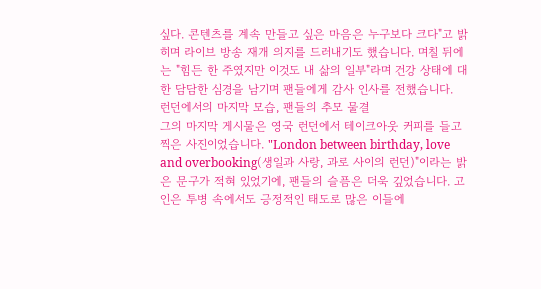싶다. 콘텐츠를 계속 만들고 싶은 마음은 누구보다 크다"고 밝히며 라이브 방송 재개 의지를 드러내기도 했습니다. 며칠 뒤에는 "힘든 한 주였지만 이것도 내 삶의 일부"라며 건강 상태에 대한 담담한 심경을 남기며 팬들에게 감사 인사를 전했습니다.
런던에서의 마지막 모습, 팬들의 추모 물결
그의 마지막 게시물은 영국 런던에서 테이크아웃 커피를 들고 찍은 사진이었습니다. "London between birthday, love and overbooking(생일과 사랑, 과로 사이의 런던)"이라는 밝은 문구가 적혀 있었기에, 팬들의 슬픔은 더욱 깊었습니다. 고인은 투병 속에서도 긍정적인 태도로 많은 이들에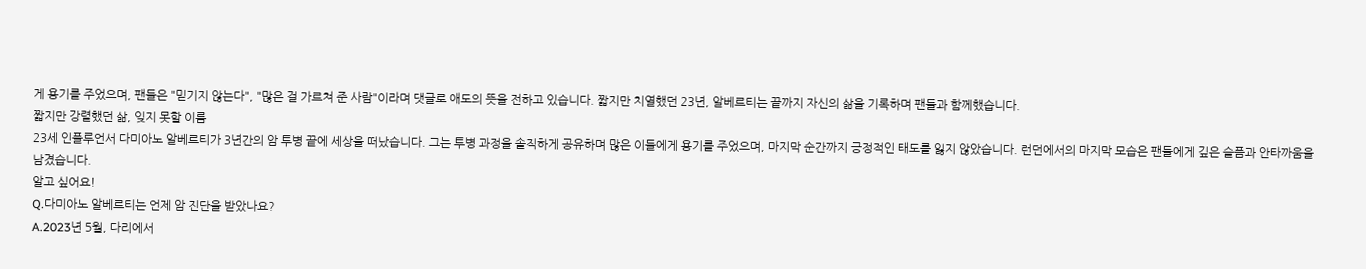게 용기를 주었으며, 팬들은 "믿기지 않는다", "많은 걸 가르쳐 준 사람"이라며 댓글로 애도의 뜻을 전하고 있습니다. 짧지만 치열했던 23년, 알베르티는 끝까지 자신의 삶을 기록하며 팬들과 함께했습니다.
짧지만 강렬했던 삶, 잊지 못할 이름
23세 인플루언서 다미아노 알베르티가 3년간의 암 투병 끝에 세상을 떠났습니다. 그는 투병 과정을 솔직하게 공유하며 많은 이들에게 용기를 주었으며, 마지막 순간까지 긍정적인 태도를 잃지 않았습니다. 런던에서의 마지막 모습은 팬들에게 깊은 슬픔과 안타까움을 남겼습니다.
알고 싶어요!
Q.다미아노 알베르티는 언제 암 진단을 받았나요?
A.2023년 5월, 다리에서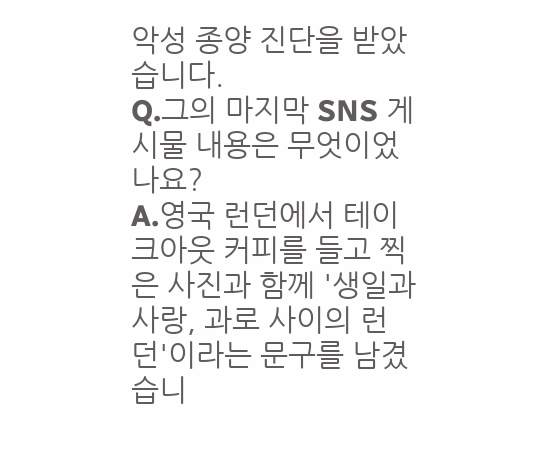악성 종양 진단을 받았습니다.
Q.그의 마지막 SNS 게시물 내용은 무엇이었나요?
A.영국 런던에서 테이크아웃 커피를 들고 찍은 사진과 함께 '생일과 사랑, 과로 사이의 런던'이라는 문구를 남겼습니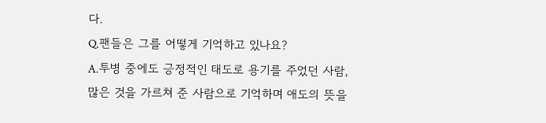다.
Q.팬들은 그를 어떻게 기억하고 있나요?
A.투병 중에도 긍정적인 태도로 용기를 주었던 사람, 많은 것을 가르쳐 준 사람으로 기억하며 애도의 뜻을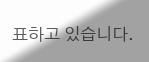표하고 있습니다.